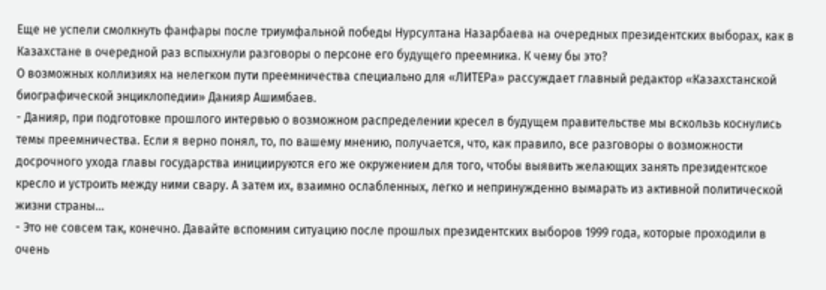Еще не успели смолкнуть фанфары после триумфальной победы Нурсултана Назарбаева на очередных президентских выборах, как в Казахстане в очередной раз вспыхнули разговоры о персоне его будущего преемника. К чему бы это?
О возможных коллизиях на нелегком пути преемничества специально для «ЛИТЕРа» рассуждает главный редактор «Казахстанской биографической энциклопедии» Данияр Ашимбаев.
- Данияр, при подготовке прошлого интервью о возможном распределении кресел в будущем правительстве мы вскользь коснулись темы преемничества. Если я верно понял, то, по вашему мнению, получается, что, как правило, все разговоры о возможности досрочного ухода главы государства инициируются его же окружением для того, чтобы выявить желающих занять президентское кресло и устроить между ними свару. А затем их, взаимно ослабленных, легко и непринужденно вымарать из активной политической жизни страны…
- Это не совсем так, конечно. Давайте вспомним ситуацию после прошлых президентских выборов 1999 года, которые проходили в очень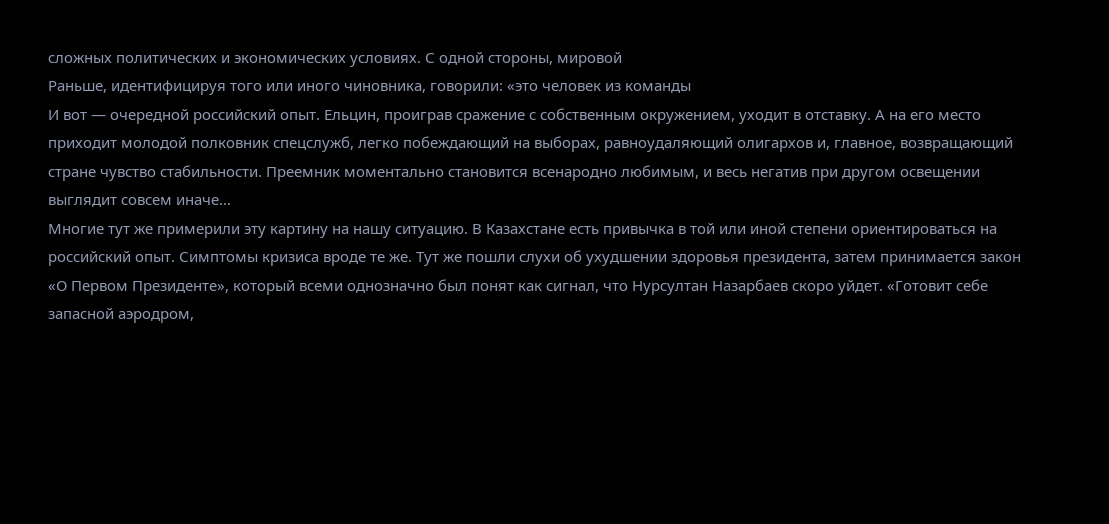сложных политических и экономических условиях. С одной стороны, мировой
Раньше, идентифицируя того или иного чиновника, говорили: «это человек из команды
И вот — очередной российский опыт. Ельцин, проиграв сражение с собственным окружением, уходит в отставку. А на его место приходит молодой полковник спецслужб, легко побеждающий на выборах, равноудаляющий олигархов и, главное, возвращающий стране чувство стабильности. Преемник моментально становится всенародно любимым, и весь негатив при другом освещении выглядит совсем иначе…
Многие тут же примерили эту картину на нашу ситуацию. В Казахстане есть привычка в той или иной степени ориентироваться на российский опыт. Симптомы кризиса вроде те же. Тут же пошли слухи об ухудшении здоровья президента, затем принимается закон «О Первом Президенте», который всеми однозначно был понят как сигнал, что Нурсултан Назарбаев скоро уйдет. «Готовит себе запасной аэродром,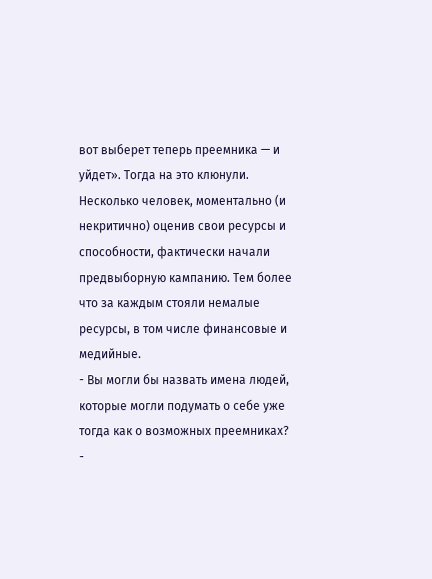вот выберет теперь преемника — и уйдет». Тогда на это клюнули. Несколько человек, моментально (и некритично) оценив свои ресурсы и способности, фактически начали предвыборную кампанию. Тем более что за каждым стояли немалые ресурсы, в том числе финансовые и медийные.
- Вы могли бы назвать имена людей, которые могли подумать о себе уже тогда как о возможных преемниках?
-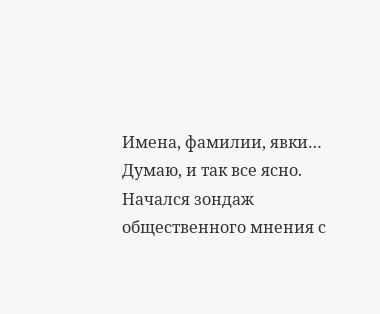Имена, фамилии, явки… Думаю, и так все ясно. Начался зондаж общественного мнения с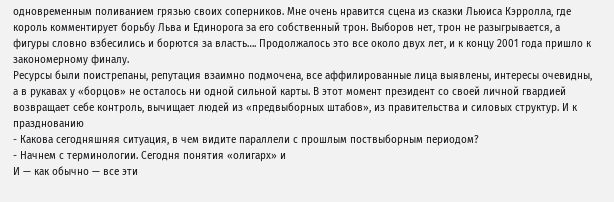одновременным поливанием грязью своих соперников. Мне очень нравится сцена из сказки Льюиса Кэрролла, где король комментирует борьбу Льва и Единорога за его собственный трон. Выборов нет, трон не разыгрывается, а фигуры словно взбесились и борются за власть…. Продолжалось это все около двух лет, и к концу 2001 года пришло к закономерному финалу.
Ресурсы были поистрепаны, репутация взаимно подмочена, все аффилированные лица выявлены, интересы очевидны, а в рукавах у «борцов» не осталось ни одной сильной карты. В этот момент президент со своей личной гвардией возвращает себе контроль, вычищает людей из «предвыборных штабов», из правительства и силовых структур. И к празднованию
- Какова сегодняшняя ситуация, в чем видите параллели с прошлым поствыборным периодом?
- Начнем с терминологии. Сегодня понятия «олигарх» и
И — как обычно — все эти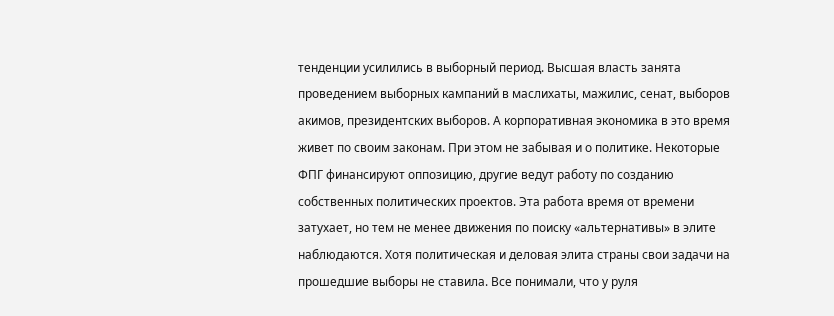тенденции усилились в выборный период. Высшая власть занята проведением выборных кампаний в маслихаты, мажилис, сенат, выборов акимов, президентских выборов. А корпоративная экономика в это время живет по своим законам. При этом не забывая и о политике. Некоторые ФПГ финансируют оппозицию, другие ведут работу по созданию собственных политических проектов. Эта работа время от времени затухает, но тем не менее движения по поиску «альтернативы» в элите наблюдаются. Хотя политическая и деловая элита страны свои задачи на прошедшие выборы не ставила. Все понимали, что у руля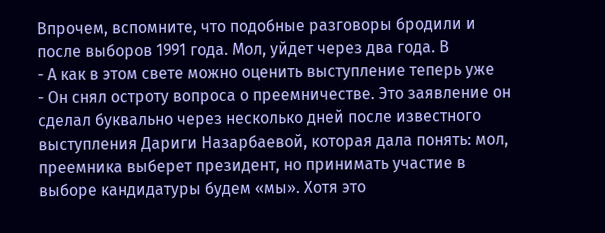Впрочем, вспомните, что подобные разговоры бродили и после выборов 1991 года. Мол, уйдет через два года. В
- А как в этом свете можно оценить выступление теперь уже
- Он снял остроту вопроса о преемничестве. Это заявление он сделал буквально через несколько дней после известного выступления Дариги Назарбаевой, которая дала понять: мол, преемника выберет президент, но принимать участие в выборе кандидатуры будем «мы». Хотя это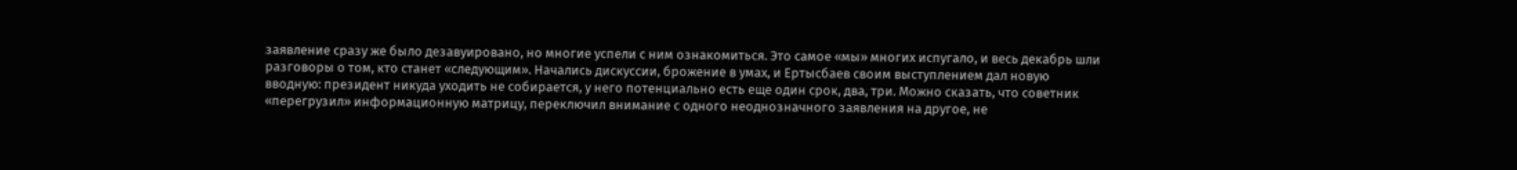заявление сразу же было дезавуировано, но многие успели с ним ознакомиться. Это самое «мы» многих испугало, и весь декабрь шли разговоры о том, кто станет «следующим». Начались дискуссии, брожение в умах, и Ертысбаев своим выступлением дал новую вводную: президент никуда уходить не собирается, у него потенциально есть еще один срок, два, три. Можно сказать, что советник «перегрузил» информационную матрицу, переключил внимание с одного неоднозначного заявления на другое, не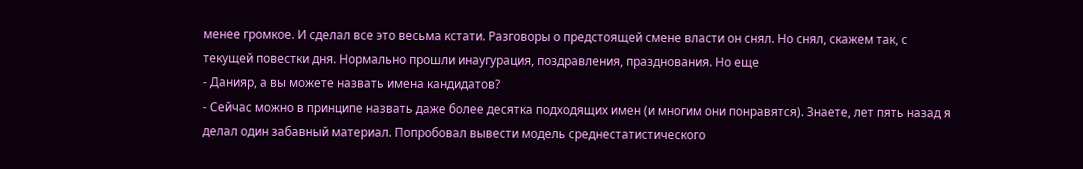менее громкое. И сделал все это весьма кстати. Разговоры о предстоящей смене власти он снял. Но снял, скажем так, с текущей повестки дня. Нормально прошли инаугурация, поздравления, празднования. Но еще
- Данияр, а вы можете назвать имена кандидатов?
- Сейчас можно в принципе назвать даже более десятка подходящих имен (и многим они понравятся). Знаете, лет пять назад я делал один забавный материал. Попробовал вывести модель среднестатистического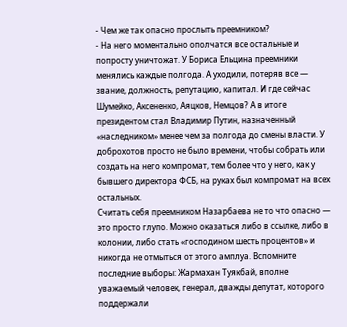- Чем же так опасно прослыть преемником?
- На него моментально ополчатся все остальные и попросту уничтожат. У Бориса Ельцина преемники менялись каждые полгода. А уходили, потеряв все — звание, должность, репутацию, капитал. И где сейчас Шумейко, Аксененко, Аяцков, Немцов? А в итоге президентом стал Владимир Путин, назначенный «наследником» менее чем за полгода до смены власти. У доброхотов просто не было времени, чтобы собрать или создать на него компромат, тем более что у него, как у бывшего директора ФСБ, на руках был компромат на всех остальных.
Считать себя преемником Назарбаева не то что опасно — это просто глупо. Можно оказаться либо в ссылке, либо в колонии, либо стать «господином шесть процентов» и никогда не отмыться от этого амплуа. Вспомните последние выборы: Жармахан Туякбай, вполне уважаемый человек, генерал, дважды депутат, которого поддержали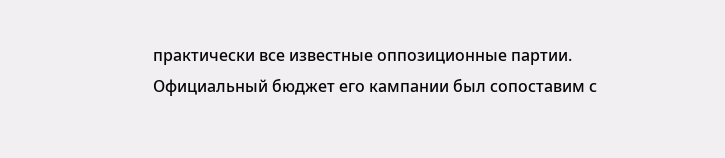практически все известные оппозиционные партии. Официальный бюджет его кампании был сопоставим с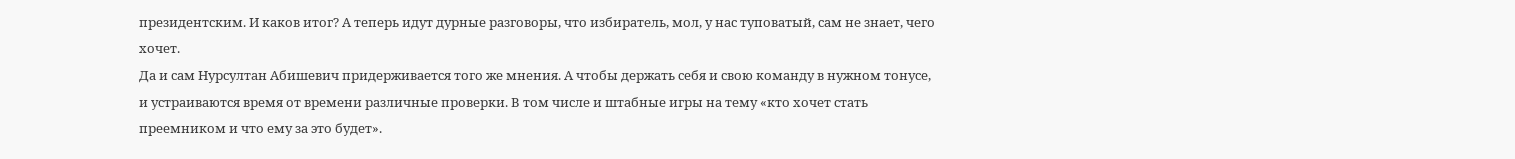президентским. И каков итог? А теперь идут дурные разговоры, что избиратель, мол, у нас туповатый, сам не знает, чего хочет.
Да и сам Нурсултан Абишевич придерживается того же мнения. А чтобы держать себя и свою команду в нужном тонусе, и устраиваются время от времени различные проверки. В том числе и штабные игры на тему «кто хочет стать преемником и что ему за это будет».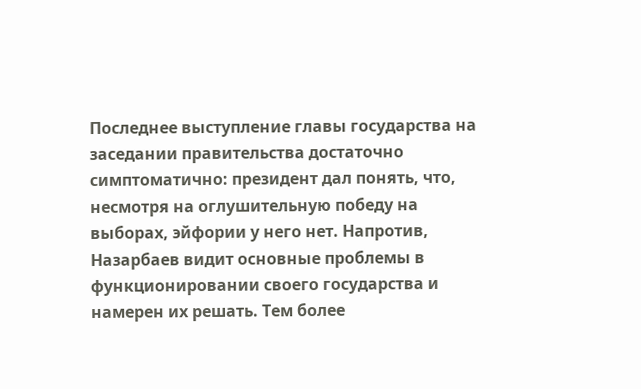Последнее выступление главы государства на заседании правительства достаточно симптоматично: президент дал понять, что, несмотря на оглушительную победу на выборах, эйфории у него нет. Напротив, Назарбаев видит основные проблемы в функционировании своего государства и намерен их решать. Тем более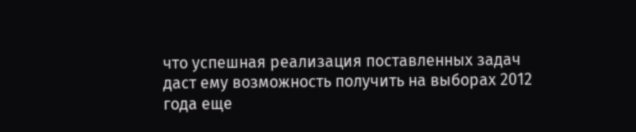что успешная реализация поставленных задач даст ему возможность получить на выборах 2012 года еще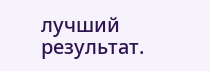лучший результат.